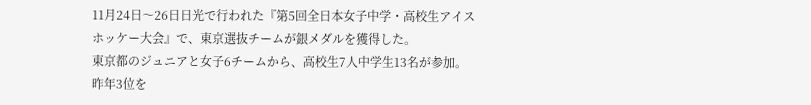11月24日〜26日日光で行われた『第5回全日本女子中学・高校生アイスホッケー大会』で、東京選抜チームが銀メダルを獲得した。
東京都のジュニアと女子6チームから、高校生7人中学生13名が参加。
昨年3位を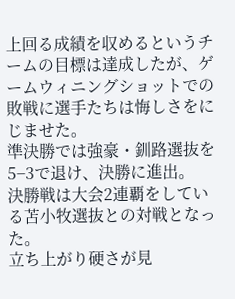上回る成績を収めるというチームの目標は達成したが、ゲームウィニングショットでの敗戦に選手たちは悔しさをにじませた。
準決勝では強豪・釧路選抜を5−3で退け、決勝に進出。
決勝戦は大会2連覇をしている苫小牧選抜との対戦となった。
立ち上がり硬さが見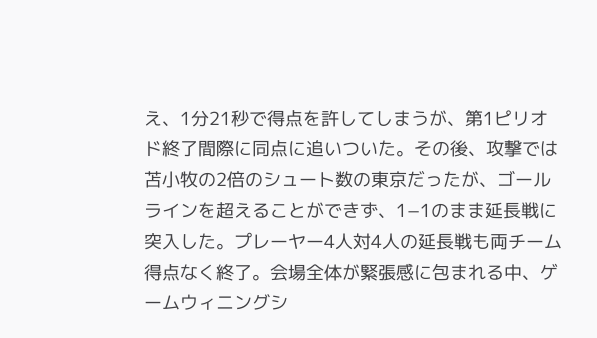え、1分21秒で得点を許してしまうが、第1ピリオド終了間際に同点に追いついた。その後、攻撃では苫小牧の2倍のシュート数の東京だったが、ゴールラインを超えることができず、1−1のまま延長戦に突入した。プレーヤー4人対4人の延長戦も両チーム得点なく終了。会場全体が緊張感に包まれる中、ゲームウィニングシ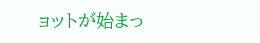ョットが始まっ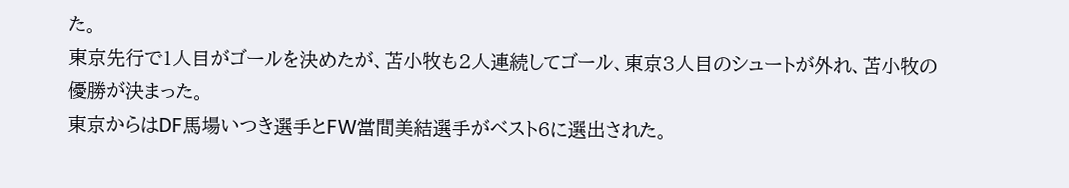た。
東京先行で1人目がゴールを決めたが、苫小牧も2人連続してゴール、東京3人目のシュートが外れ、苫小牧の優勝が決まった。
東京からはDF馬場いつき選手とFW當間美結選手がベスト6に選出された。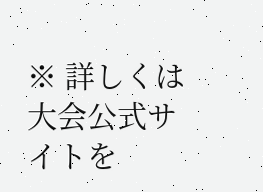※ 詳しくは大会公式サイトを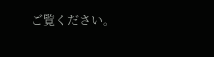ご覧ください。